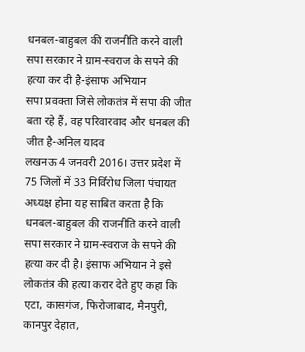धनबल-बाहुबल की राजनीति करने वाली सपा सरकार ने ग्राम-स्वराज के सपने की हत्या कर दी है-इंसाफ अभियान
सपा प्रवक्ता जिसे लोकतंत्र में सपा की जीत बता रहे हैं, वह परिवारवाद और धनबल की जीत है-अनिल यादव
लखनऊ 4 जनवरी 2016। उत्तर प्रदेश में 75 जिलों में 33 निर्विरोध जिला पंचायत अध्यक्ष होना यह साबित करता है कि धनबल-बाहुबल की राजनीति करने वाली सपा सरकार ने ग्राम-स्वराज के सपने की हत्या कर दी है। इंसाफ अभियान ने इसे लोकतंत्र की हत्या करार देते हुए कहा कि एटा, कासगंज, फिरोजाबाद, मैनपुरी, कानपुर देहात,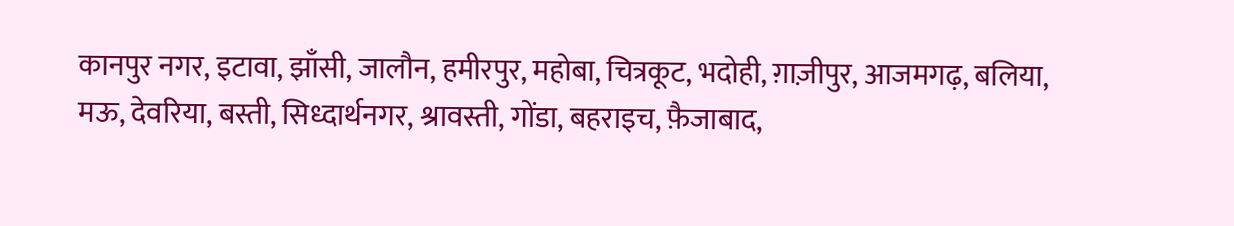कानपुर नगर, इटावा, झाँसी, जालौन, हमीरपुर, महोबा, चित्रकूट, भदोही, ग़ाज़ीपुर, आजमगढ़, बलिया, मऊ, देवरिया, बस्ती, सिध्दार्थनगर, श्रावस्ती, गोंडा, बहराइच, फ़ैजाबाद,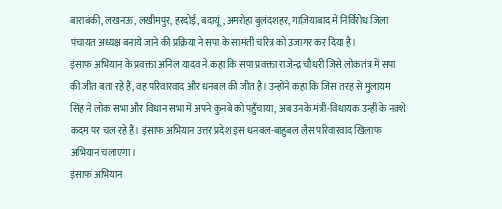बाराबंकी, लखनऊ, लखीमपुर, हरदोई, बदायूं, अमरोहा बुलंदशहर, गाज़ियाबाद में निर्विरोध जिला पंचायत अध्यक्ष बनाये जाने की प्रक्रिया ने सपा के सामंती चरित्र को उजागर कर दिया है।
इंसाफ अभियान के प्रवक्ता अनिल यादव ने कहा कि सपा प्रवक्ता राजेन्द्र चौधरी जिसे लोकतंत्र में सपा की जीत बता रहे हैं, वह परिवारवाद और धनबल की जीत है। उन्होंने कहा कि जिस तरह से मुलायम सिंह ने लोक सभा और विधान सभा में अपने कुनबे को पहुँचाया, अब उनके मंत्री-विधायक उन्हीं के नक़्शे कदम पर चल रहे हैं। इंसाफ अभियान उत्तर प्रदेश इस धनबल-बाहुबल लैस परिवारवाद खिलाफ अभियान चलाएगा।
इंसाफ अभियान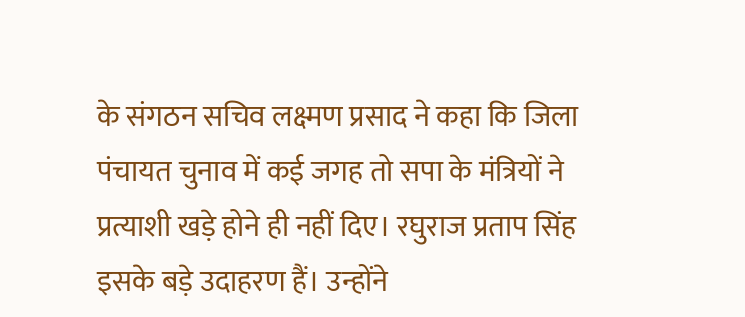के संगठन सचिव लक्ष्मण प्रसाद ने कहा कि जिला पंचायत चुनाव में कई जगह तो सपा के मंत्रियों ने प्रत्याशी खड़े होने ही नहीं दिए। रघुराज प्रताप सिंह इसके बड़े उदाहरण हैं। उन्होंने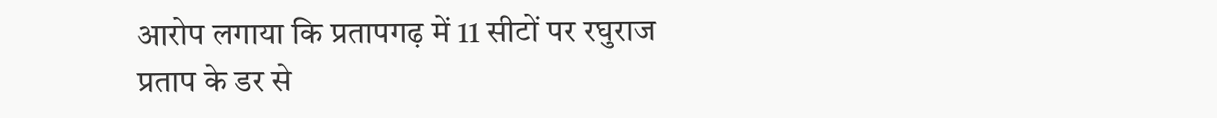आरोप लगाया कि प्रतापगढ़ में 11 सीटों पर रघुराज प्रताप के डर से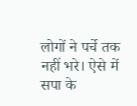लोगों ने पर्चे तक नहीं भरे। ऐसे में सपा के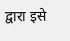द्वारा इसे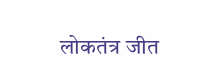लोकतंत्र जीत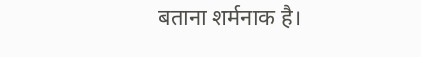बताना शर्मनाक है।